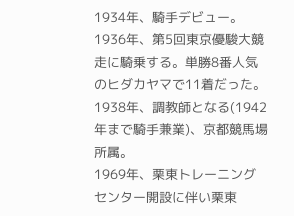1934年、騎手デビュー。
1936年、第5回東京優駿大競走に騎乗する。単勝8番人気のヒダカヤマで11着だった。
1938年、調教師となる(1942年まで騎手兼業)、京都競馬場所属。
1969年、栗東トレーニングセンター開設に伴い栗東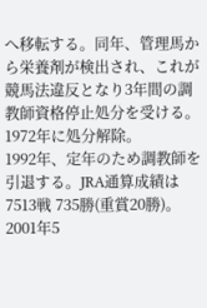へ移転する。同年、管理馬から栄養剤が検出され、これが競馬法違反となり3年間の調教師資格停止処分を受ける。1972年に処分解除。
1992年、定年のため調教師を引退する。JRA通算成績は7513戦 735勝(重賞20勝)。
2001年5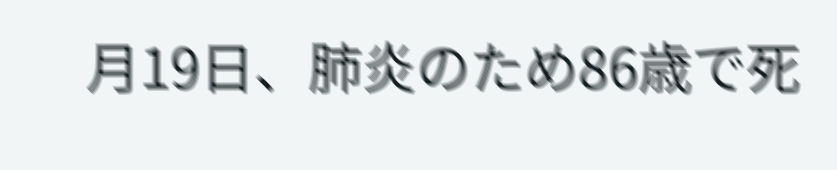月19日、肺炎のため86歳で死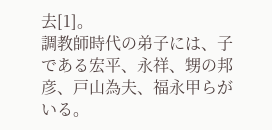去[1]。
調教師時代の弟子には、子である宏平、永祥、甥の邦彦、戸山為夫、福永甲らがいる。